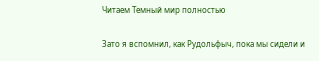Читаем Темный мир полностью

Зато я вспомнил, как Рудольфыч, пока мы сидели и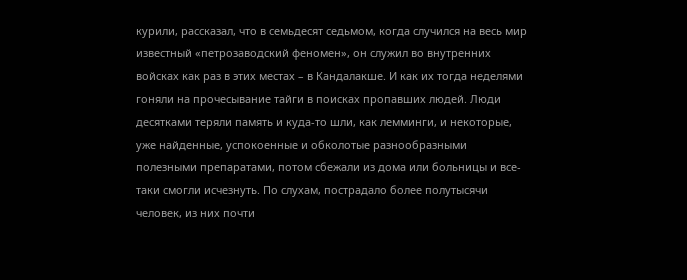курили, рассказал, что в семьдесят седьмом, когда случился на весь мир известный «петрозаводский феномен», он служил во внутренних войсках как раз в этих местах – в Кандалакше. И как их тогда неделями гоняли на прочесывание тайги в поисках пропавших людей. Люди десятками теряли память и куда-то шли, как лемминги, и некоторые, уже найденные, успокоенные и обколотые разнообразными полезными препаратами, потом сбежали из дома или больницы и все-таки смогли исчезнуть. По слухам, пострадало более полутысячи человек, из них почти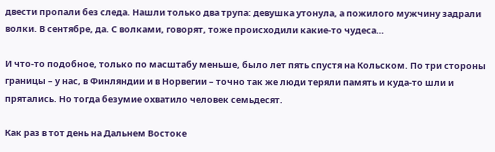двести пропали без следа. Нашли только два трупа: девушка утонула, а пожилого мужчину задрали волки. В сентябре, да. С волками, говорят, тоже происходили какие-то чудеса…

И что-то подобное, только по масштабу меньше, было лет пять спустя на Кольском. По три стороны границы – у нас, в Финляндии и в Норвегии – точно так же люди теряли память и куда-то шли и прятались. Но тогда безумие охватило человек семьдесят.

Как раз в тот день на Дальнем Востоке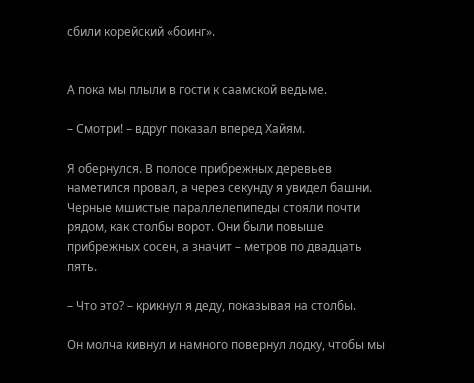сбили корейский «боинг».


А пока мы плыли в гости к саамской ведьме.

– Смотри! – вдруг показал вперед Хайям.

Я обернулся. В полосе прибрежных деревьев наметился провал, а через секунду я увидел башни. Черные мшистые параллелепипеды стояли почти рядом, как столбы ворот. Они были повыше прибрежных сосен, а значит – метров по двадцать пять.

– Что это? – крикнул я деду, показывая на столбы.

Он молча кивнул и намного повернул лодку, чтобы мы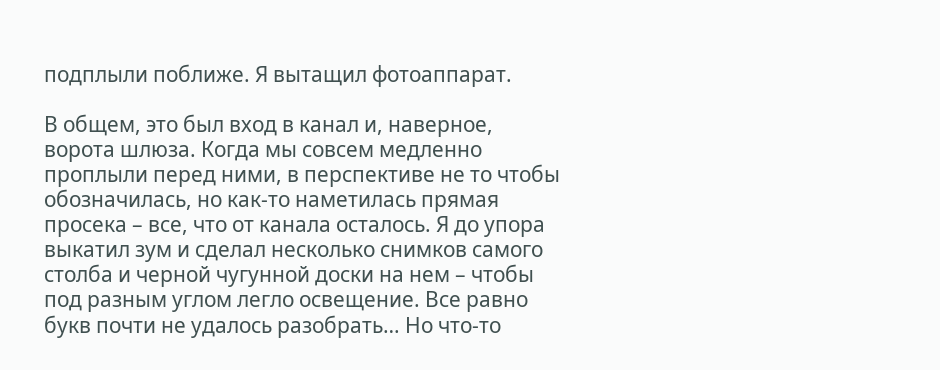подплыли поближе. Я вытащил фотоаппарат.

В общем, это был вход в канал и, наверное, ворота шлюза. Когда мы совсем медленно проплыли перед ними, в перспективе не то чтобы обозначилась, но как-то наметилась прямая просека – все, что от канала осталось. Я до упора выкатил зум и сделал несколько снимков самого столба и черной чугунной доски на нем – чтобы под разным углом легло освещение. Все равно букв почти не удалось разобрать… Но что-то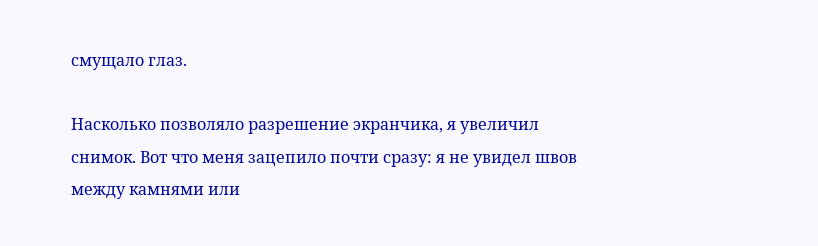смущало глаз.

Насколько позволяло разрешение экранчика, я увеличил снимок. Вот что меня зацепило почти сразу: я не увидел швов между камнями или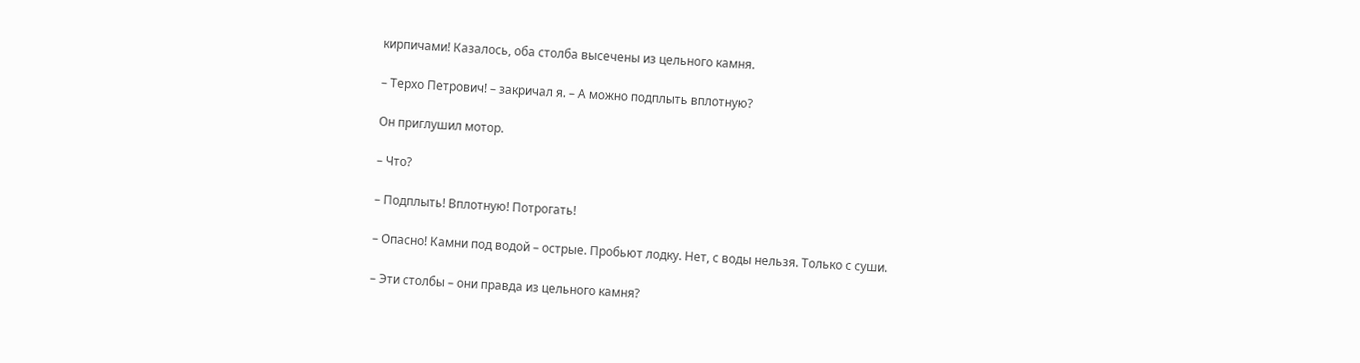кирпичами! Казалось, оба столба высечены из цельного камня.

– Терхо Петрович! – закричал я. – А можно подплыть вплотную?

Он приглушил мотор.

– Что?

– Подплыть! Вплотную! Потрогать!

– Опасно! Камни под водой – острые. Пробьют лодку. Нет, с воды нельзя. Только с суши.

– Эти столбы – они правда из цельного камня?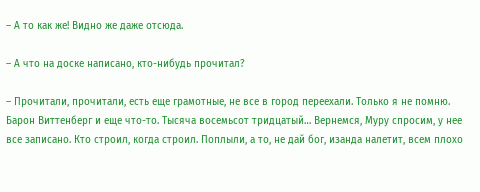– А то как же! Видно же даже отсюда.

– А что на доске написано, кто-нибудь прочитал?

– Прочитали, прочитали, есть еще грамотные, не все в город переехали. Только я не помню. Барон Виттенберг и еще что-то. Тысяча восемьсот тридцатый… Вернемся, Муру спросим, у нее все записано. Кто строил, когда строил. Поплыли, а то, не дай бог, изанда налетит, всем плохо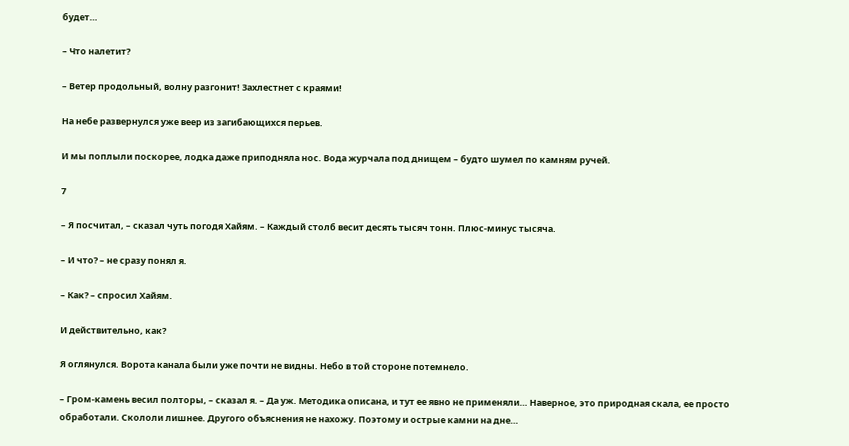будет…

– Что налетит?

– Ветер продольный, волну разгонит! Захлестнет с краями!

На небе развернулся уже веер из загибающихся перьев.

И мы поплыли поскорее, лодка даже приподняла нос. Вода журчала под днищем – будто шумел по камням ручей.

7

– Я посчитал, – сказал чуть погодя Хайям. – Каждый столб весит десять тысяч тонн. Плюс-минус тысяча.

– И что? – не сразу понял я.

– Как? – спросил Хайям.

И действительно, как?

Я оглянулся. Ворота канала были уже почти не видны. Небо в той стороне потемнело.

– Гром-камень весил полторы, – сказал я. – Да уж. Методика описана, и тут ее явно не применяли… Наверное, это природная скала, ее просто обработали. Скололи лишнее. Другого объяснения не нахожу. Поэтому и острые камни на дне…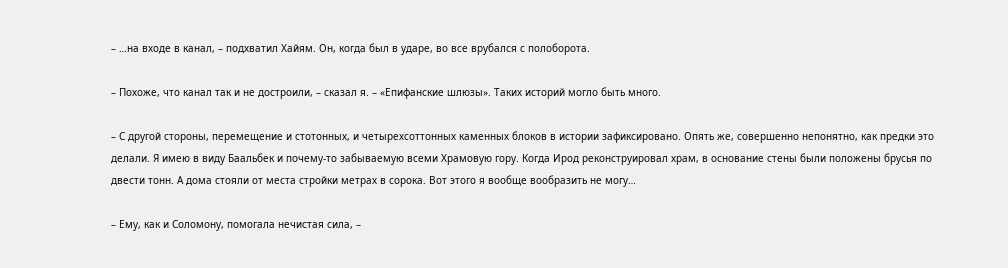– …на входе в канал, – подхватил Хайям. Он, когда был в ударе, во все врубался с полоборота.

– Похоже, что канал так и не достроили, – сказал я. – «Епифанские шлюзы». Таких историй могло быть много.

– С другой стороны, перемещение и стотонных, и четырехсоттонных каменных блоков в истории зафиксировано. Опять же, совершенно непонятно, как предки это делали. Я имею в виду Баальбек и почему-то забываемую всеми Храмовую гору. Когда Ирод реконструировал храм, в основание стены были положены брусья по двести тонн. А дома стояли от места стройки метрах в сорока. Вот этого я вообще вообразить не могу…

– Ему, как и Соломону, помогала нечистая сила, –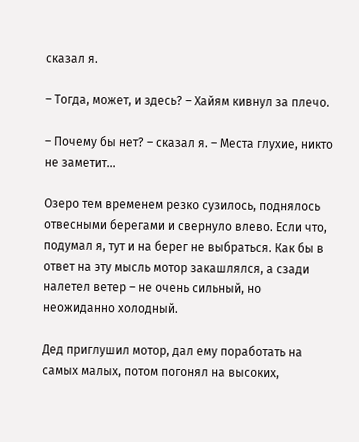сказал я.

– Тогда, может, и здесь? – Хайям кивнул за плечо.

– Почему бы нет? – сказал я. – Места глухие, никто не заметит…

Озеро тем временем резко сузилось, поднялось отвесными берегами и свернуло влево. Если что, подумал я, тут и на берег не выбраться. Как бы в ответ на эту мысль мотор закашлялся, а сзади налетел ветер – не очень сильный, но неожиданно холодный.

Дед приглушил мотор, дал ему поработать на самых малых, потом погонял на высоких,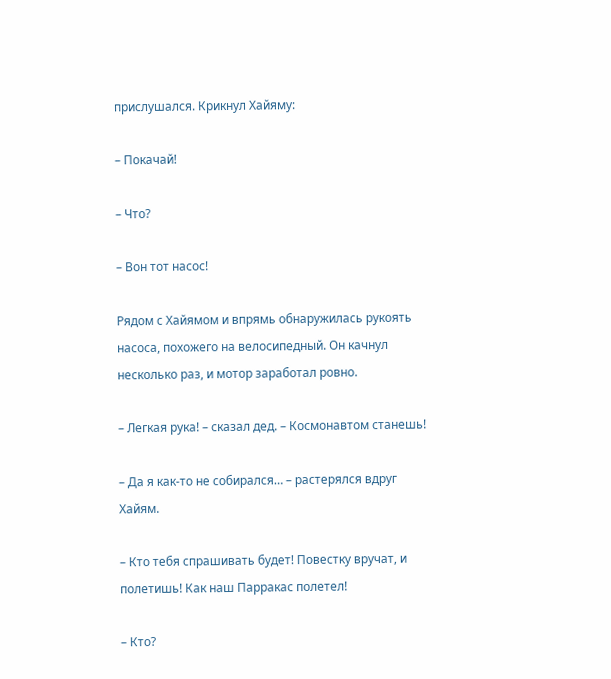прислушался. Крикнул Хайяму:

– Покачай!

– Что?

– Вон тот насос!

Рядом с Хайямом и впрямь обнаружилась рукоять насоса, похожего на велосипедный. Он качнул несколько раз, и мотор заработал ровно.

– Легкая рука! – сказал дед. – Космонавтом станешь!

– Да я как-то не собирался… – растерялся вдруг Хайям.

– Кто тебя спрашивать будет! Повестку вручат, и полетишь! Как наш Парракас полетел!

– Кто?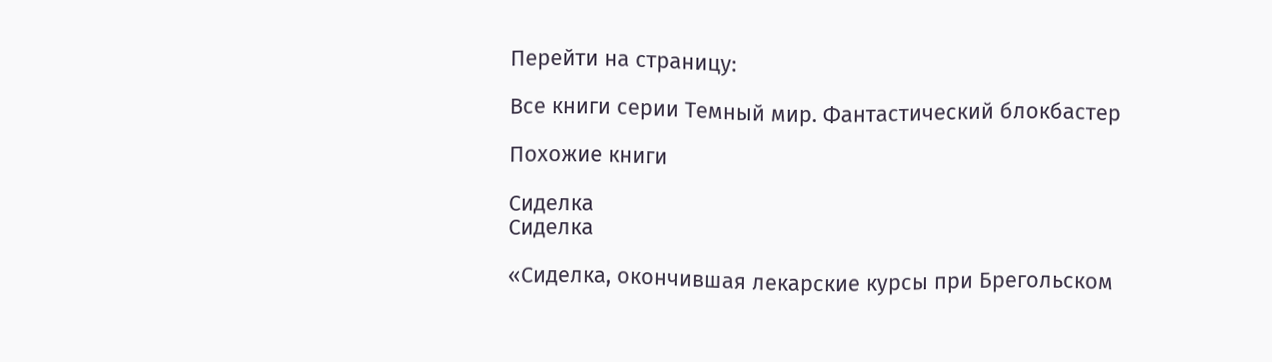Перейти на страницу:

Все книги серии Темный мир. Фантастический блокбастер

Похожие книги

Сиделка
Сиделка

«Сиделка, окончившая лекарские курсы при Брегольском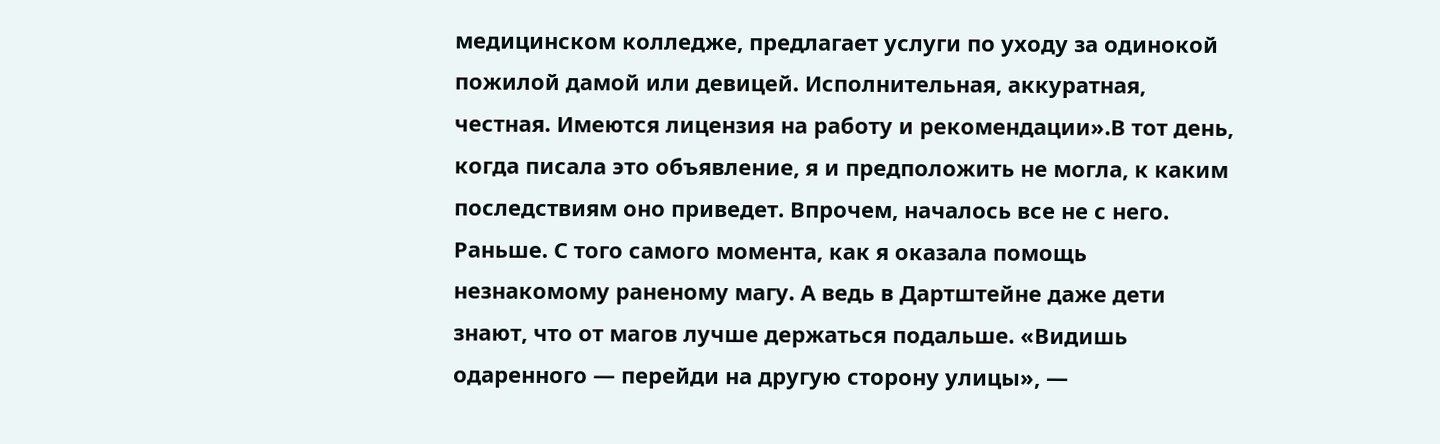медицинском колледже, предлагает услуги по уходу за одинокой пожилой дамой или девицей. Исполнительная, аккуратная, честная. Имеются лицензия на работу и рекомендации».В тот день, когда писала это объявление, я и предположить не могла, к каким последствиям оно приведет. Впрочем, началось все не с него. Раньше. С того самого момента, как я оказала помощь незнакомому раненому магу. А ведь в Дартштейне даже дети знают, что от магов лучше держаться подальше. «Видишь одаренного — перейди на другую сторону улицы», —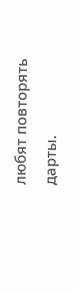любят повторять дарты.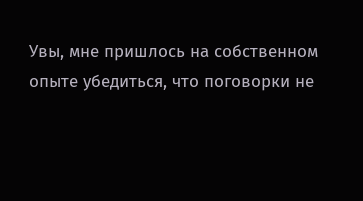Увы, мне пришлось на собственном опыте убедиться, что поговорки не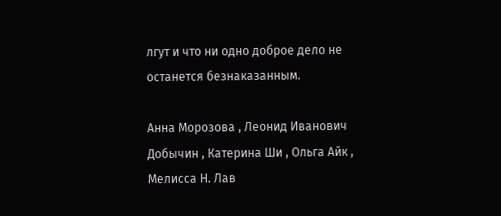лгут и что ни одно доброе дело не останется безнаказанным.

Анна Морозова , Леонид Иванович Добычин , Катерина Ши , Ольга Айк , Мелисса Н. Лав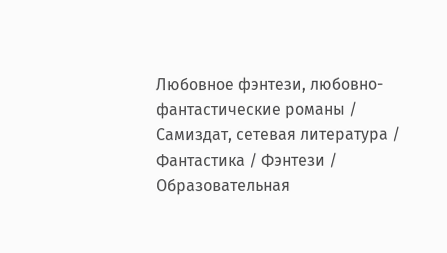Любовное фэнтези, любовно-фантастические романы / Самиздат, сетевая литература / Фантастика / Фэнтези / Образовательная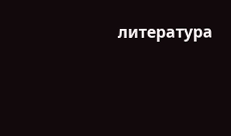литература